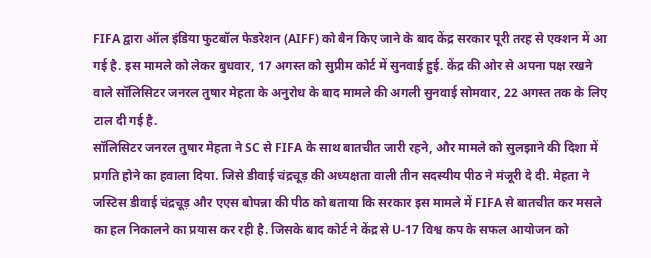FIFA द्वारा ऑल इंडिया फुटबॉल फेडरेशन (AIFF) को बैन किए जाने के बाद केंद्र सरकार पूरी तरह से एक्शन में आ गई है. इस मामले को लेकर बुधवार, 17 अगस्त को सुप्रीम कोर्ट में सुनवाई हुई. केंद्र की ओर से अपना पक्ष रखने वाले सॉलिसिटर जनरल तुषार मेहता के अनुरोध के बाद मामले की अगली सुनवाई सोमवार, 22 अगस्त तक के लिए टाल दी गई है.
सॉलिसिटर जनरल तुषार मेहता ने SC से FIFA के साथ बातचीत जारी रहने, और मामले को सुलझाने की दिशा में प्रगति होने का हवाला दिया. जिसे डीवाई चंद्रचूड़ की अध्यक्षता वाली तीन सदस्यीय पीठ ने मंजूरी दे दी. मेहता ने जस्टिस डीवाई चंद्रचूड़ और एएस बोपन्ना की पीठ को बताया कि सरकार इस मामले में FIFA से बातचीत कर मसले का हल निकालने का प्रयास कर रही है. जिसके बाद कोर्ट ने केंद्र से U-17 विश्व कप के सफल आयोजन को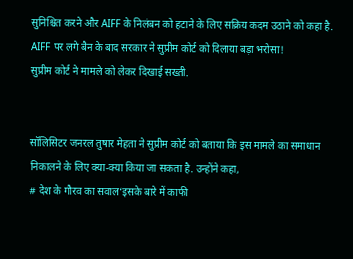सुनिश्चित करने और AIFF के निलंबन को हटाने के लिए सक्रिय कदम उठाने को कहा है.
AIFF पर लगे बैन के बाद सरकार ने सुप्रीम कोर्ट को दिलाया बड़ा भरोसा!
सुप्रीम कोर्ट ने मामले को लेकर दिखाई सख्ती.


सॉलिसिटर जनरल तुषार मेहता ने सुप्रीम कोर्ट को बताया कि इस मामले का समाधान निकालने के लिए क्या-क्या किया जा सकता है. उन्होंने कहा,
# देश के गौरव का सवाल‘इसके बारे में काफी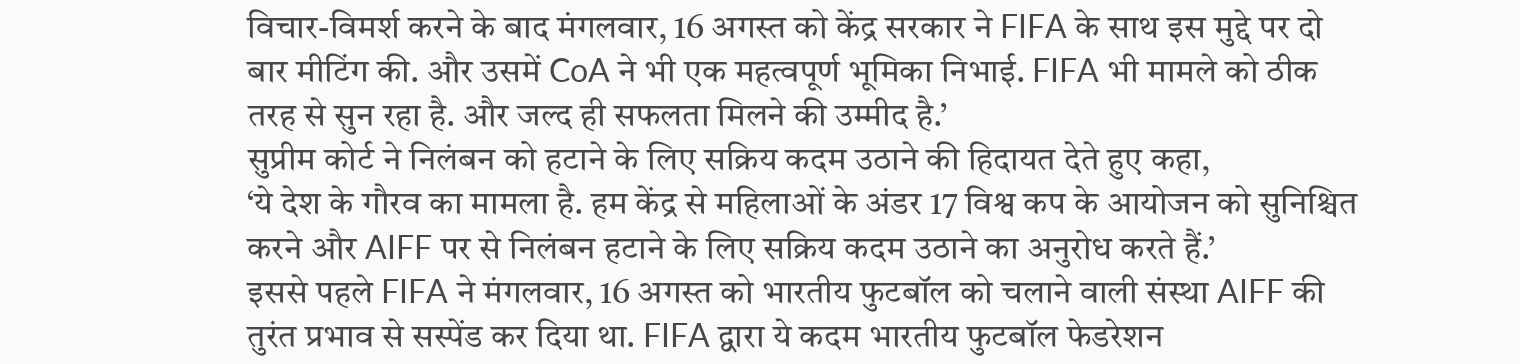विचार-विमर्श करने के बाद मंगलवार, 16 अगस्त को केंद्र सरकार ने FIFA के साथ इस मुद्दे पर दो बार मीटिंग की. और उसमें CoA ने भी एक महत्वपूर्ण भूमिका निभाई. FIFA भी मामले को ठीक तरह से सुन रहा है. और जल्द ही सफलता मिलने की उम्मीद है.’
सुप्रीम कोर्ट ने निलंबन को हटाने के लिए सक्रिय कदम उठाने की हिदायत देते हुए कहा,
‘ये देश के गौरव का मामला है. हम केंद्र से महिलाओं के अंडर 17 विश्व कप के आयोजन को सुनिश्चित करने और AIFF पर से निलंबन हटाने के लिए सक्रिय कदम उठाने का अनुरोध करते हैं.’
इससे पहले FIFA ने मंगलवार, 16 अगस्त को भारतीय फुटबॉल को चलाने वाली संस्था AIFF की तुरंत प्रभाव से सस्पेंड कर दिया था. FIFA द्वारा ये कदम भारतीय फुटबॉल फेडरेशन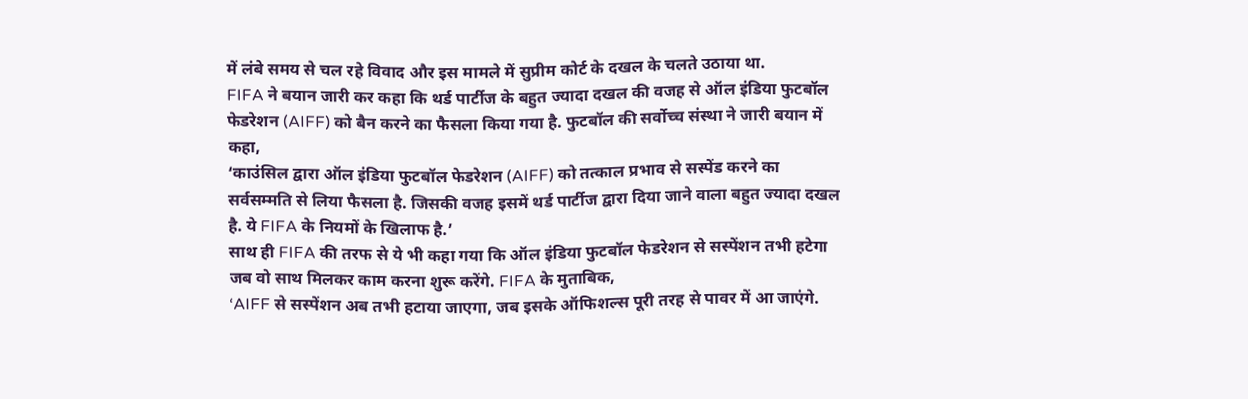में लंबे समय से चल रहे विवाद और इस मामले में सुप्रीम कोर्ट के दखल के चलते उठाया था.
FIFA ने बयान जारी कर कहा कि थर्ड पार्टीज के बहुत ज्यादा दखल की वजह से ऑल इंडिया फुटबॉल फेडरेशन (AIFF) को बैन करने का फैसला किया गया है. फुटबॉल की सर्वोच्च संस्था ने जारी बयान में कहा,
‘काउंसिल द्वारा ऑल इंडिया फुटबॉल फेडरेशन (AIFF) को तत्काल प्रभाव से सस्पेंड करने का सर्वसम्मति से लिया फैसला है. जिसकी वजह इसमें थर्ड पार्टीज द्वारा दिया जाने वाला बहुत ज्यादा दखल है. ये FIFA के नियमों के खिलाफ है.’
साथ ही FIFA की तरफ से ये भी कहा गया कि ऑल इंडिया फुटबॉल फेडरेशन से सस्पेंशन तभी हटेगा जब वो साथ मिलकर काम करना शुरू करेंगे. FIFA के मुताबिक,
‘AIFF से सस्पेंशन अब तभी हटाया जाएगा, जब इसके ऑफिशल्स पूरी तरह से पावर में आ जाएंगे.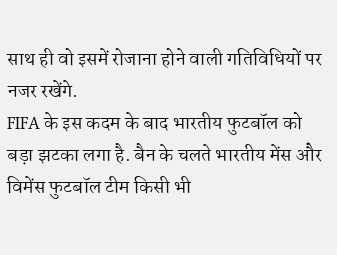साथ ही वो इसमें रोजाना होने वाली गतिविधियों पर नजर रखेंगे.
FIFA के इस कदम के बाद भारतीय फुटबॉल को बड़ा झटका लगा है. बैन के चलते भारतीय मेंस और विमेंस फुटबॉल टीम किसी भी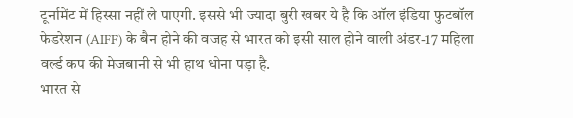टूर्नामेंट में हिस्सा नहीं ले पाएगी. इससे भी ज्यादा बुरी खबर ये है कि ऑल इंडिया फुटबॉल फेडरेशन (AIFF) के बैन होने की वजह से भारत को इसी साल होने वाली अंडर-17 महिला वर्ल्ड कप की मेजबानी से भी हाथ धोना पड़ा है.
भारत से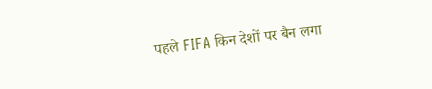पहले FIFA किन देशों पर बैन लगा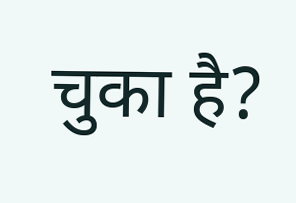चुका है?